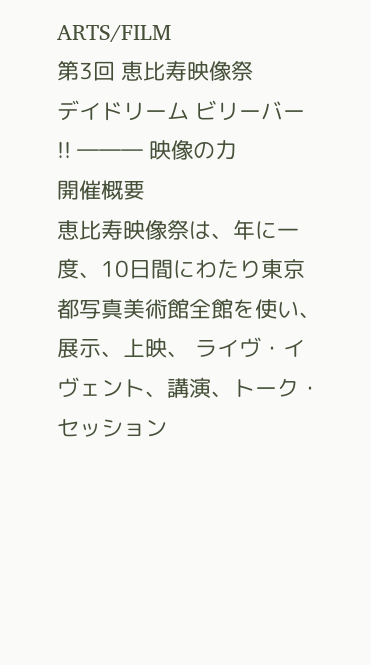ARTS/FILM
第3回 恵比寿映像祭
デイドリーム ビリーバー !! ――― 映像の力
開催概要
恵比寿映像祭は、年に一度、10日間にわたり東京都写真美術館全館を使い、展示、上映、 ライヴ・イヴェント、講演、トーク・セッション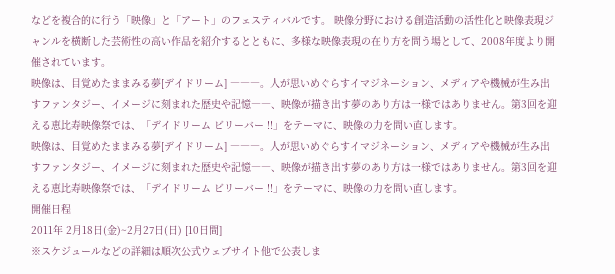などを複合的に行う「映像」と「アート」のフェスティバルです。 映像分野における創造活動の活性化と映像表現ジャンルを横断した芸術性の高い作品を紹介するとともに、多様な映像表現の在り方を問う場として、2008年度より開催されています。
映像は、目覚めたままみる夢[デイドリーム] ―――。人が思いめぐらすイマジネーション、メディアや機械が生み出すファンタジー、イメージに刻まれた歴史や記憶――、映像が描き出す夢のあり方は一様ではありません。第3回を迎える恵比寿映像祭では、「デイドリーム ビリーバー !!」をテーマに、映像の力を問い直します。
映像は、目覚めたままみる夢[デイドリーム] ―――。人が思いめぐらすイマジネーション、メディアや機械が生み出すファンタジー、イメージに刻まれた歴史や記憶――、映像が描き出す夢のあり方は一様ではありません。第3回を迎える恵比寿映像祭では、「デイドリーム ビリーバー !!」をテーマに、映像の力を問い直します。
開催日程
2011年 2月18日(金)~2月27日(日) [10日間]
※スケジュールなどの詳細は順次公式ウェブサイト他で公表しま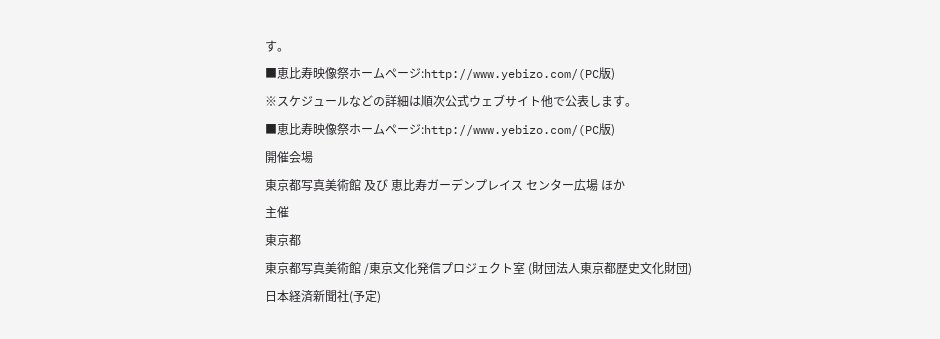す。
■恵比寿映像祭ホームページ:http://www.yebizo.com/(PC版)
※スケジュールなどの詳細は順次公式ウェブサイト他で公表します。
■恵比寿映像祭ホームページ:http://www.yebizo.com/(PC版)
開催会場
東京都写真美術館 及び 恵比寿ガーデンプレイス センター広場 ほか
主催
東京都
東京都写真美術館 /東京文化発信プロジェクト室 (財団法人東京都歴史文化財団)
日本経済新聞社(予定)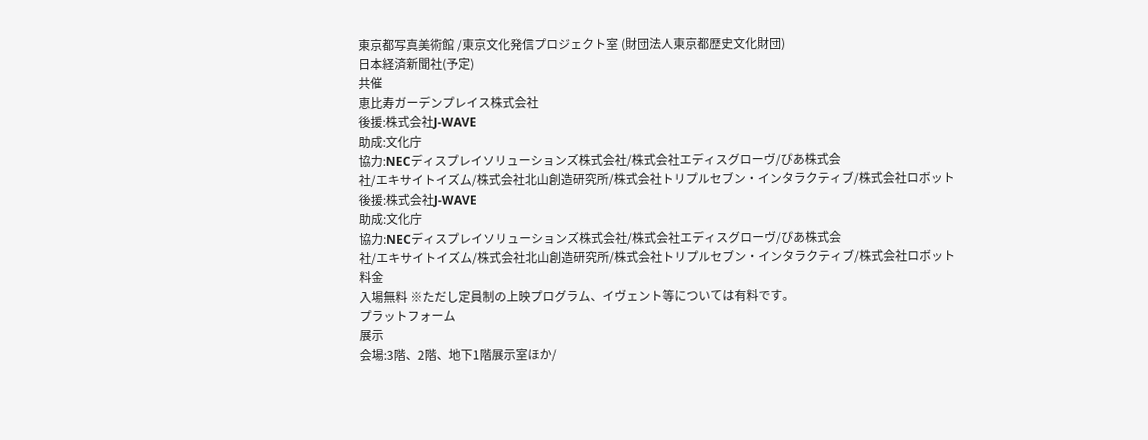東京都写真美術館 /東京文化発信プロジェクト室 (財団法人東京都歴史文化財団)
日本経済新聞社(予定)
共催
恵比寿ガーデンプレイス株式会社
後援:株式会社J-WAVE
助成:文化庁
協力:NECディスプレイソリューションズ株式会社/株式会社エディスグローヴ/ぴあ株式会
社/エキサイトイズム/株式会社北山創造研究所/株式会社トリプルセブン・インタラクティブ/株式会社ロボット
後援:株式会社J-WAVE
助成:文化庁
協力:NECディスプレイソリューションズ株式会社/株式会社エディスグローヴ/ぴあ株式会
社/エキサイトイズム/株式会社北山創造研究所/株式会社トリプルセブン・インタラクティブ/株式会社ロボット
料金
入場無料 ※ただし定員制の上映プログラム、イヴェント等については有料です。
プラットフォーム
展示
会場:3階、2階、地下1階展示室ほか/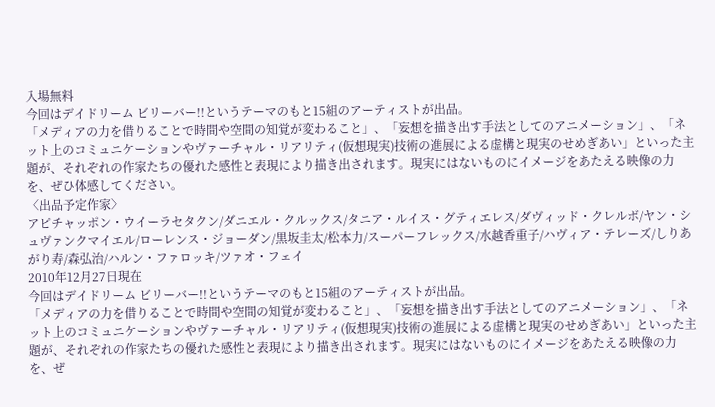入場無料
今回はデイドリーム ビリーバー!!というテーマのもと15組のアーティストが出品。
「メディアの力を借りることで時間や空間の知覚が変わること」、「妄想を描き出す手法としてのアニメーション」、「ネット上のコミュニケーションやヴァーチャル・リアリティ(仮想現実)技術の進展による虚構と現実のせめぎあい」といった主題が、それぞれの作家たちの優れた感性と表現により描き出されます。現実にはないものにイメージをあたえる映像の力を、ぜひ体感してください。
〈出品予定作家〉
アピチャッポン・ウイーラセタクン/ダニエル・クルックス/タニア・ルイス・グティエレス/ダヴィッド・クレルボ/ヤン・シュヴァンクマイエル/ローレンス・ジョーダン/黒坂圭太/松本力/スーパーフレックス/水越香重子/ハヴィア・テレーズ/しりあがり寿/森弘治/ハルン・ファロッキ/ツァオ・フェイ
2010年12月27日現在
今回はデイドリーム ビリーバー!!というテーマのもと15組のアーティストが出品。
「メディアの力を借りることで時間や空間の知覚が変わること」、「妄想を描き出す手法としてのアニメーション」、「ネット上のコミュニケーションやヴァーチャル・リアリティ(仮想現実)技術の進展による虚構と現実のせめぎあい」といった主題が、それぞれの作家たちの優れた感性と表現により描き出されます。現実にはないものにイメージをあたえる映像の力を、ぜ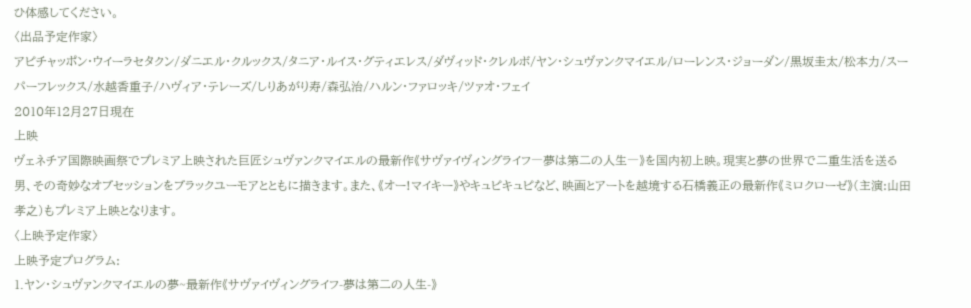ひ体感してください。
〈出品予定作家〉
アピチャッポン・ウイーラセタクン/ダニエル・クルックス/タニア・ルイス・グティエレス/ダヴィッド・クレルボ/ヤン・シュヴァンクマイエル/ローレンス・ジョーダン/黒坂圭太/松本力/スーパーフレックス/水越香重子/ハヴィア・テレーズ/しりあがり寿/森弘治/ハルン・ファロッキ/ツァオ・フェイ
2010年12月27日現在
上映
ヴェネチア国際映画祭でプレミア上映された巨匠シュヴァンクマイエルの最新作《サヴァイヴィングライフ―夢は第二の人生―》を国内初上映。現実と夢の世界で二重生活を送る男、その奇妙なオブセッションをブラックユーモアとともに描きます。また、《オー!マイキー》やキュピキュピなど、映画とアートを越境する石橋義正の最新作《ミロクローゼ》(主演:山田孝之)もプレミア上映となります。
〈上映予定作家〉
上映予定プログラム:
1.ヤン・シュヴァンクマイエルの夢~最新作《サヴァイヴィングライフ-夢は第二の人生-》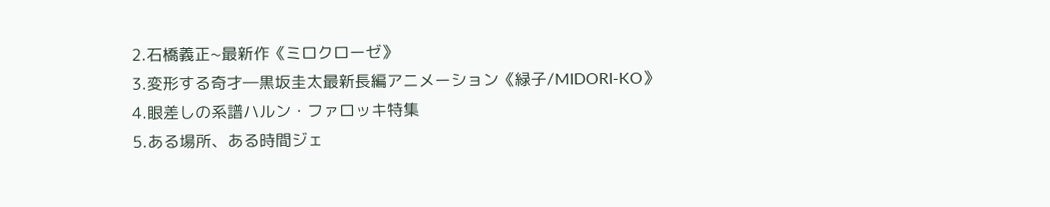2.石橋義正~最新作《ミロクローゼ》
3.変形する奇才―黒坂圭太最新長編アニメーション《緑子/MIDORI-KO》
4.眼差しの系譜ハルン・ファロッキ特集
5.ある場所、ある時間ジェ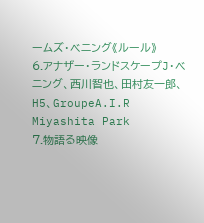ームズ・ベニング《ルール》
6.アナザー・ランドスケープJ・ベニング、西川智也、田村友一郎、H5、GroupeA.I.R Miyashita Park
7.物語る映像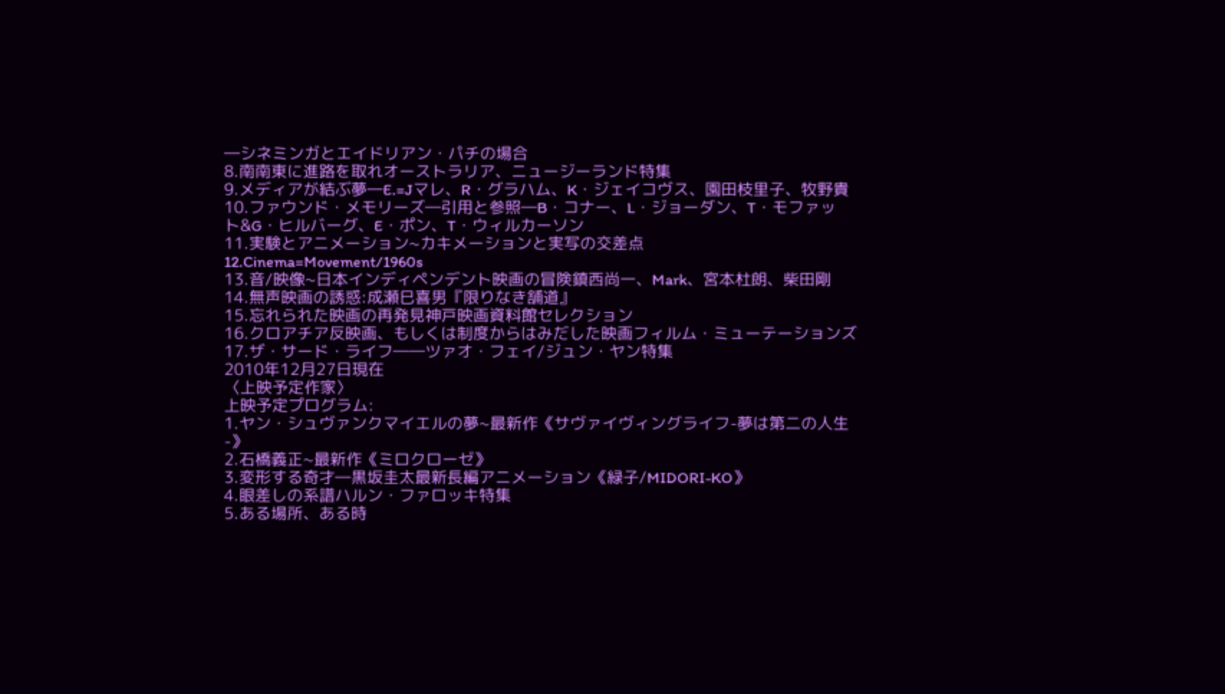―シネミンガとエイドリアン・パチの場合
8.南南東に進路を取れオーストラリア、ニュージーランド特集
9.メディアが結ぶ夢―E.=Jマレ、R・グラハム、K・ジェイコヴス、園田枝里子、牧野貴
10.ファウンド・メモリーズ―引用と参照―B・コナー、L・ジョーダン、T・モファット&G・ヒルバーグ、E・ポン、T・ウィルカーソン
11.実験とアニメーション~カキメーションと実写の交差点
12.Cinema=Movement/1960s
13.音/映像~日本インディペンデント映画の冒険鎮西尚一、Mark、宮本杜朗、柴田剛
14.無声映画の誘惑:成瀬巳喜男『限りなき舗道』
15.忘れられた映画の再発見神戸映画資料館セレクション
16.クロアチア反映画、もしくは制度からはみだした映画フィルム・ミューテーションズ
17.ザ・サード・ライフ――ツァオ・フェイ/ジュン・ヤン特集
2010年12月27日現在
〈上映予定作家〉
上映予定プログラム:
1.ヤン・シュヴァンクマイエルの夢~最新作《サヴァイヴィングライフ-夢は第二の人生-》
2.石橋義正~最新作《ミロクローゼ》
3.変形する奇才―黒坂圭太最新長編アニメーション《緑子/MIDORI-KO》
4.眼差しの系譜ハルン・ファロッキ特集
5.ある場所、ある時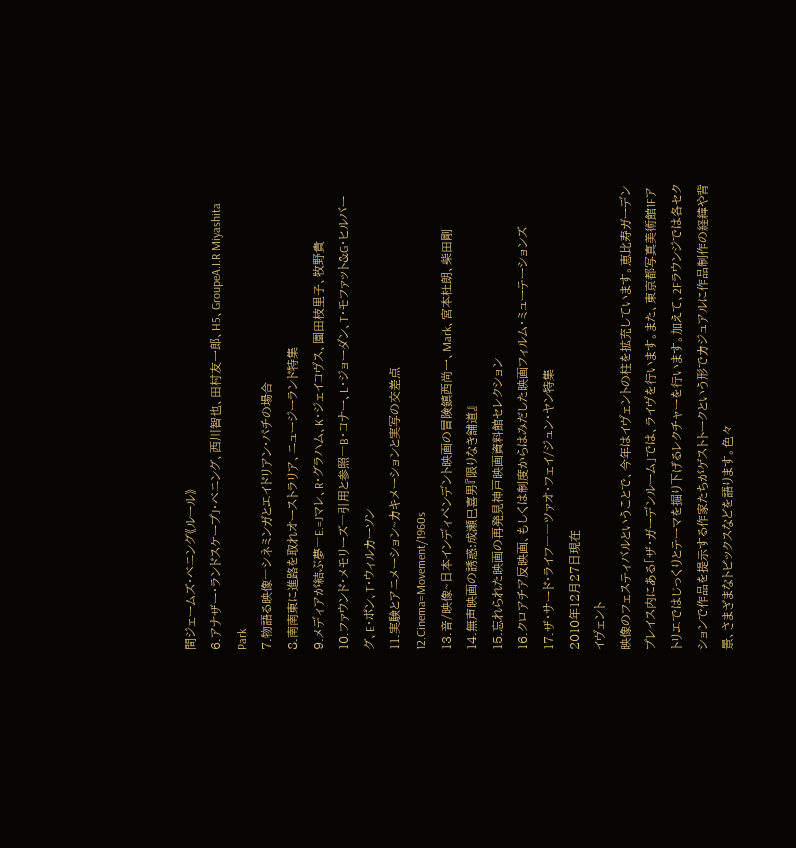間ジェームズ・ベニング《ルール》
6.アナザー・ランドスケープJ・ベニング、西川智也、田村友一郎、H5、GroupeA.I.R Miyashita Park
7.物語る映像―シネミンガとエイドリアン・パチの場合
8.南南東に進路を取れオーストラリア、ニュージーランド特集
9.メディアが結ぶ夢―E.=Jマレ、R・グラハム、K・ジェイコヴス、園田枝里子、牧野貴
10.ファウンド・メモリーズ―引用と参照―B・コナー、L・ジョーダン、T・モファット&G・ヒルバーグ、E・ポン、T・ウィルカーソン
11.実験とアニメーション~カキメーションと実写の交差点
12.Cinema=Movement/1960s
13.音/映像~日本インディペンデント映画の冒険鎮西尚一、Mark、宮本杜朗、柴田剛
14.無声映画の誘惑:成瀬巳喜男『限りなき舗道』
15.忘れられた映画の再発見神戸映画資料館セレクション
16.クロアチア反映画、もしくは制度からはみだした映画フィルム・ミューテーションズ
17.ザ・サード・ライフ――ツァオ・フェイ/ジュン・ヤン特集
2010年12月27日現在
イヴェント
映像のフェスティバルということで、今年はイヴェントの柱を拡充しています。恵比寿ガーデンプレイス内にある「ザ・ガーデンルーム」では、ライヴを行います。また、東京都写真美術館1Fアトリエではじっくりとテーマを掘り下げるレクチャーを行います。加えて、2Fラウンジでは各セクションで作品を提示する作家たちがゲストトークという形でカジュアルに作品制作の経緯や背景、さまざまなトピックスなどを語ります。色々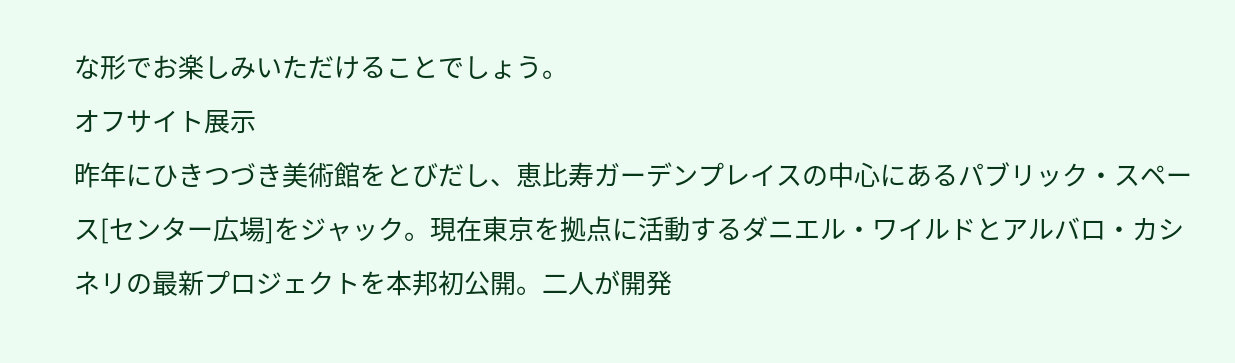な形でお楽しみいただけることでしょう。
オフサイト展示
昨年にひきつづき美術館をとびだし、恵比寿ガーデンプレイスの中心にあるパブリック・スペース[センター広場]をジャック。現在東京を拠点に活動するダニエル・ワイルドとアルバロ・カシネリの最新プロジェクトを本邦初公開。二人が開発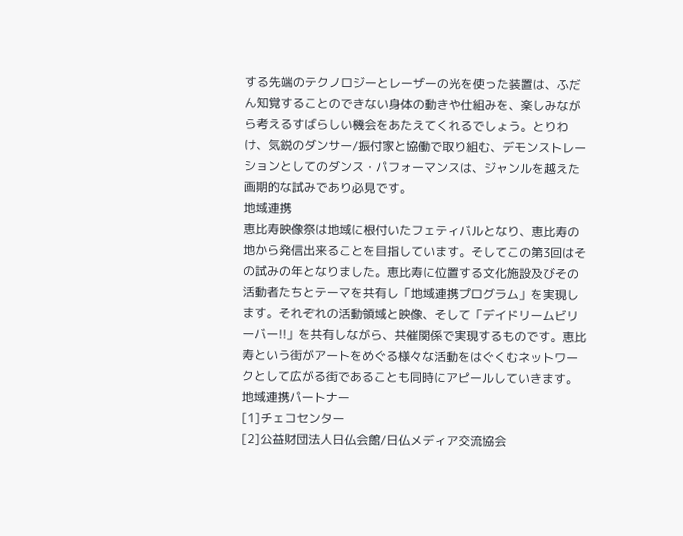する先端のテクノロジーとレーザーの光を使った装置は、ふだん知覚することのできない身体の動きや仕組みを、楽しみながら考えるすばらしい機会をあたえてくれるでしょう。とりわけ、気鋭のダンサー/振付家と協働で取り組む、デモンストレーションとしてのダンス・パフォーマンスは、ジャンルを越えた画期的な試みであり必見です。
地域連携
恵比寿映像祭は地域に根付いたフェティバルとなり、恵比寿の地から発信出来ることを目指しています。そしてこの第3回はその試みの年となりました。恵比寿に位置する文化施設及びその活動者たちとテーマを共有し「地域連携プログラム」を実現します。それぞれの活動領域と映像、そして「デイドリームビリーバー!!」を共有しながら、共催関係で実現するものです。恵比寿という街がアートをめぐる様々な活動をはぐくむネットワークとして広がる街であることも同時にアピールしていきます。
地域連携パートナー
[1]チェコセンター
[2]公益財団法人日仏会館/日仏メディア交流協会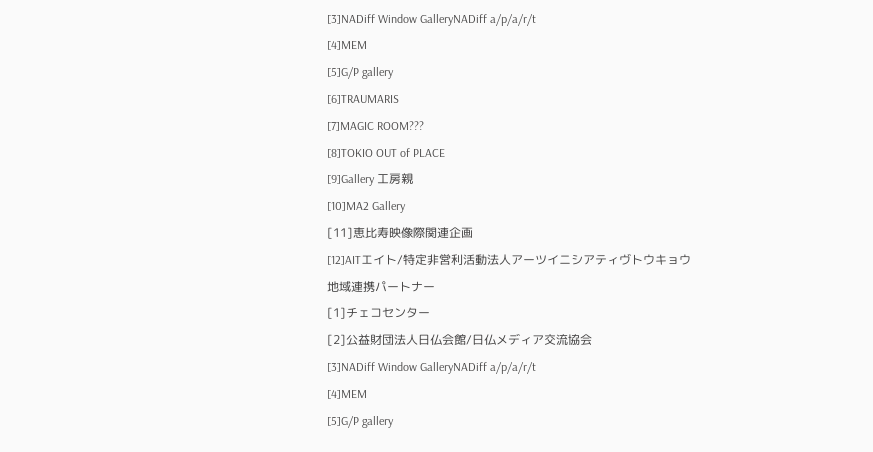[3]NADiff Window GalleryNADiff a/p/a/r/t
[4]MEM
[5]G/P gallery
[6]TRAUMARIS
[7]MAGIC ROOM???
[8]TOKIO OUT of PLACE
[9]Gallery 工房親
[10]MA2 Gallery
[11]恵比寿映像際関連企画
[12]AITエイト/特定非営利活動法人アーツイニシアティヴトウキョウ
地域連携パートナー
[1]チェコセンター
[2]公益財団法人日仏会館/日仏メディア交流協会
[3]NADiff Window GalleryNADiff a/p/a/r/t
[4]MEM
[5]G/P gallery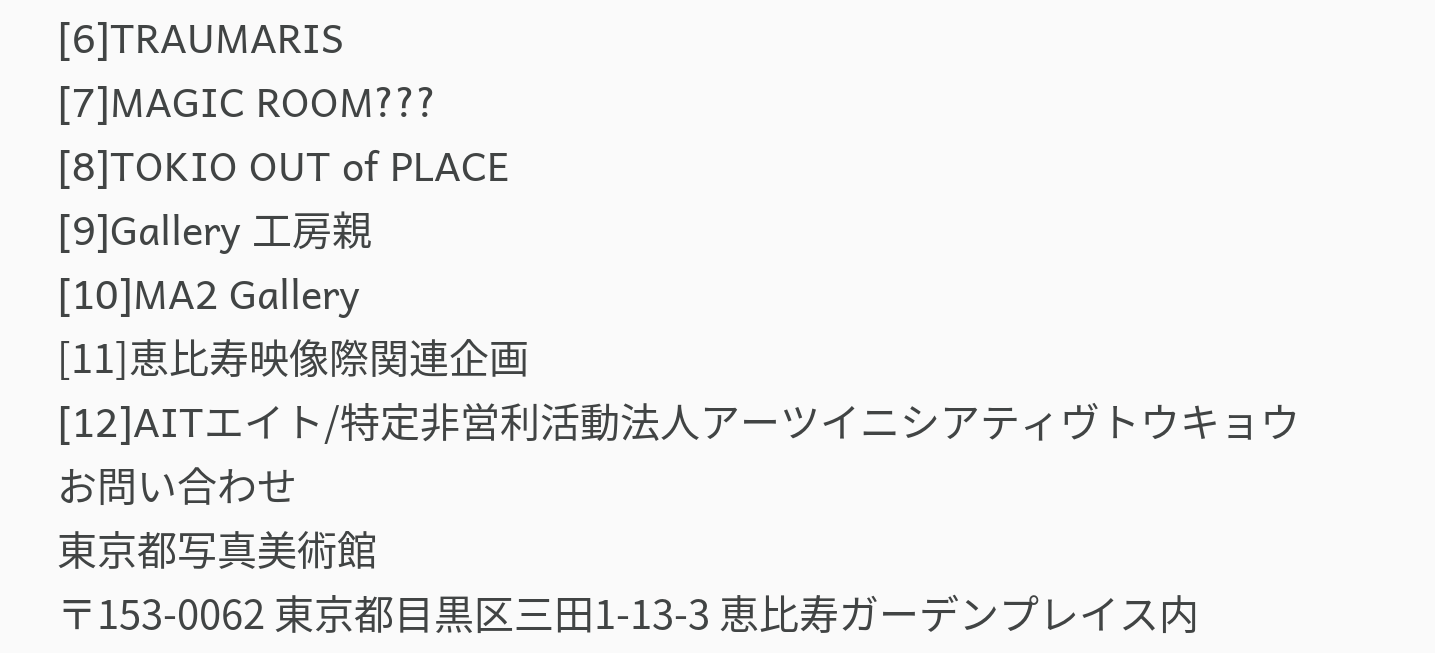[6]TRAUMARIS
[7]MAGIC ROOM???
[8]TOKIO OUT of PLACE
[9]Gallery 工房親
[10]MA2 Gallery
[11]恵比寿映像際関連企画
[12]AITエイト/特定非営利活動法人アーツイニシアティヴトウキョウ
お問い合わせ
東京都写真美術館
〒153-0062 東京都目黒区三田1-13-3 恵比寿ガーデンプレイス内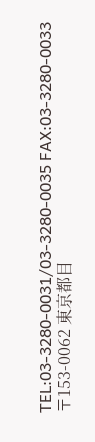TEL:03-3280-0031/03-3280-0035 FAX:03-3280-0033
〒153-0062 東京都目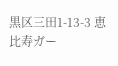黒区三田1-13-3 恵比寿ガー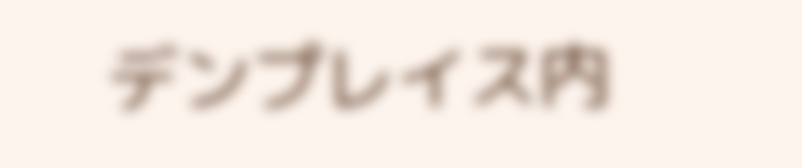デンプレイス内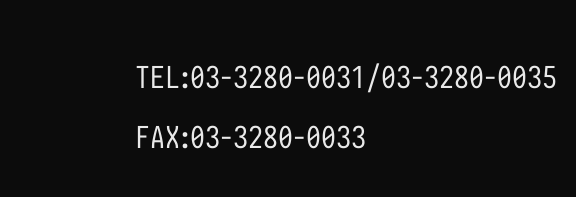TEL:03-3280-0031/03-3280-0035 FAX:03-3280-0033